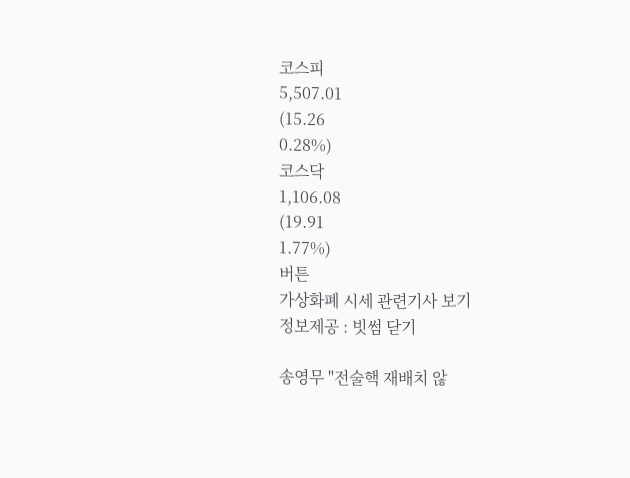코스피
5,507.01
(15.26
0.28%)
코스닥
1,106.08
(19.91
1.77%)
버튼
가상화폐 시세 관련기사 보기
정보제공 : 빗썸 닫기

송영무 "전술핵 재배치 않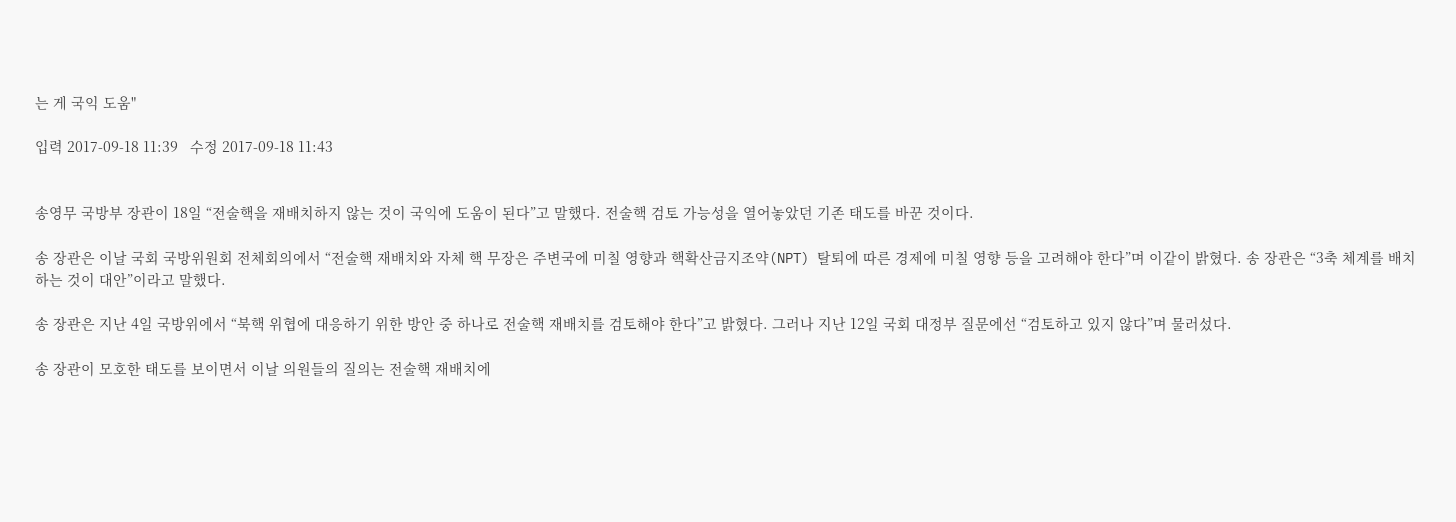는 게 국익 도움"

입력 2017-09-18 11:39   수정 2017-09-18 11:43


송영무 국방부 장관이 18일 “전술핵을 재배치하지 않는 것이 국익에 도움이 된다”고 말했다. 전술핵 검토 가능성을 열어놓았던 기존 태도를 바꾼 것이다.

송 장관은 이날 국회 국방위원회 전체회의에서 “전술핵 재배치와 자체 핵 무장은 주변국에 미칠 영향과 핵확산금지조약(NPT) 탈퇴에 따른 경제에 미칠 영향 등을 고려해야 한다”며 이같이 밝혔다. 송 장관은 “3축 체계를 배치하는 것이 대안”이라고 말했다.

송 장관은 지난 4일 국방위에서 “북핵 위협에 대응하기 위한 방안 중 하나로 전술핵 재배치를 검토해야 한다”고 밝혔다. 그러나 지난 12일 국회 대정부 질문에선 “검토하고 있지 않다”며 물러섰다.

송 장관이 모호한 태도를 보이면서 이날 의원들의 질의는 전술핵 재배치에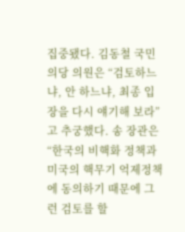집중됐다. 김동철 국민의당 의원은 “검토하느냐, 안 하느냐, 최종 입장을 다시 얘기해 보라”고 추궁했다. 송 장관은 “한국의 비핵화 정책과 미국의 핵무기 억제정책에 동의하기 때문에 그런 검토를 할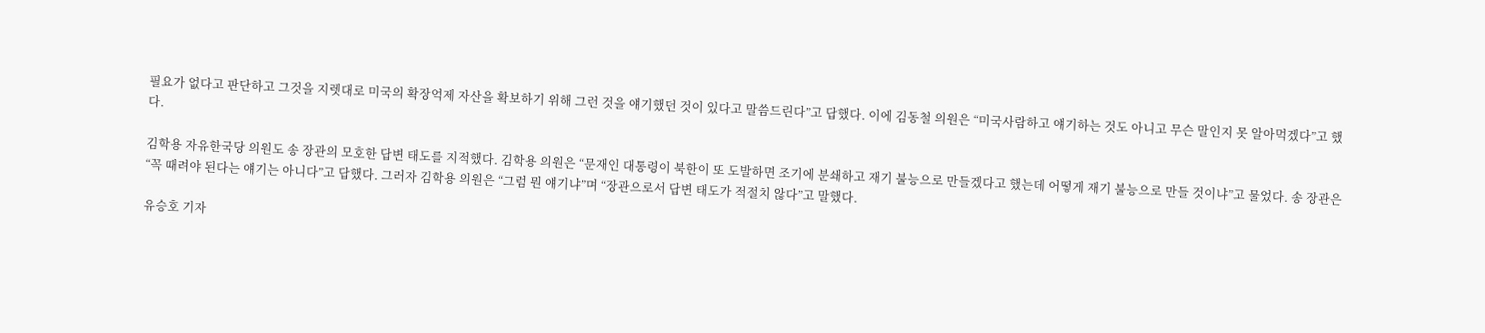필요가 없다고 판단하고 그것을 지렛대로 미국의 확장억제 자산을 확보하기 위해 그런 것을 얘기했던 것이 있다고 말씀드린다”고 답했다. 이에 김동철 의원은 “미국사람하고 얘기하는 것도 아니고 무슨 말인지 못 알아먹겠다”고 했다.

김학용 자유한국당 의원도 송 장관의 모호한 답변 태도를 지적했다. 김학용 의원은 “문재인 대통령이 북한이 또 도발하면 조기에 분쇄하고 재기 불능으로 만들겠다고 했는데 어떻게 재기 불능으로 만들 것이냐”고 물었다. 송 장관은 “꼭 때려야 된다는 얘기는 아니다”고 답했다. 그러자 김학용 의원은 “그럼 뭔 얘기냐”며 “장관으로서 답변 태도가 적절치 않다”고 말했다.

유승호 기자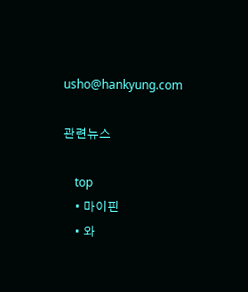usho@hankyung.com

관련뉴스

    top
    • 마이핀
    • 와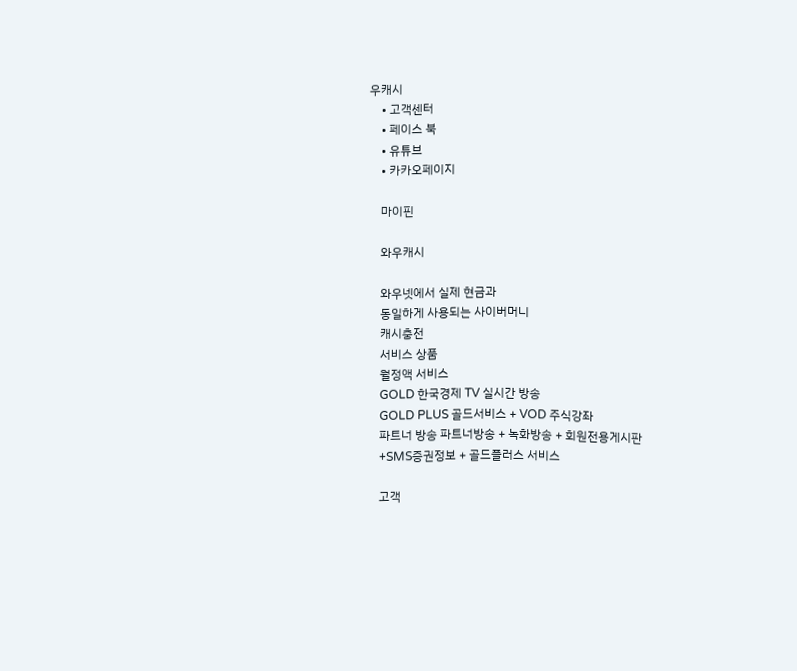우캐시
    • 고객센터
    • 페이스 북
    • 유튜브
    • 카카오페이지

    마이핀

    와우캐시

    와우넷에서 실제 현금과
    동일하게 사용되는 사이버머니
    캐시충전
    서비스 상품
    월정액 서비스
    GOLD 한국경제 TV 실시간 방송
    GOLD PLUS 골드서비스 + VOD 주식강좌
    파트너 방송 파트너방송 + 녹화방송 + 회원전용게시판
    +SMS증권정보 + 골드플러스 서비스

    고객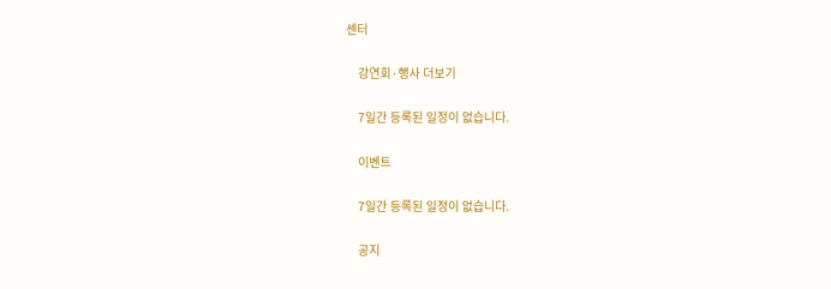센터

    강연회·행사 더보기

    7일간 등록된 일정이 없습니다.

    이벤트

    7일간 등록된 일정이 없습니다.

    공지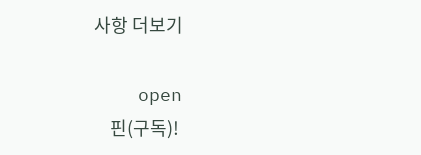사항 더보기

    open
    핀(구독)!